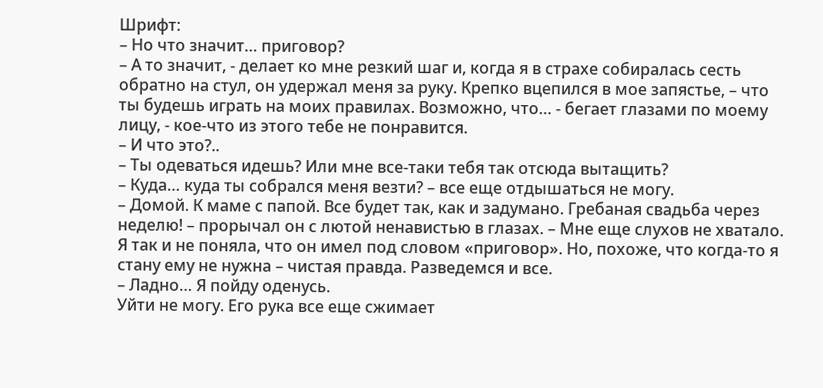Шрифт:
– Но что значит… приговор?
– А то значит, - делает ко мне резкий шаг и, когда я в страхе собиралась сесть обратно на стул, он удержал меня за руку. Крепко вцепился в мое запястье, – что ты будешь играть на моих правилах. Возможно, что… - бегает глазами по моему лицу, - кое-что из этого тебе не понравится.
– И что это?..
– Ты одеваться идешь? Или мне все-таки тебя так отсюда вытащить?
– Куда… куда ты собрался меня везти? – все еще отдышаться не могу.
– Домой. К маме с папой. Все будет так, как и задумано. Гребаная свадьба через неделю! – прорычал он с лютой ненавистью в глазах. – Мне еще слухов не хватало.
Я так и не поняла, что он имел под словом «приговор». Но, похоже, что когда-то я стану ему не нужна – чистая правда. Разведемся и все.
– Ладно… Я пойду оденусь.
Уйти не могу. Его рука все еще сжимает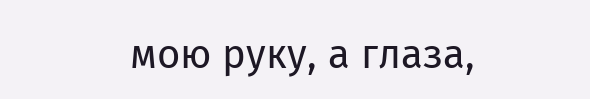мою руку, а глаза,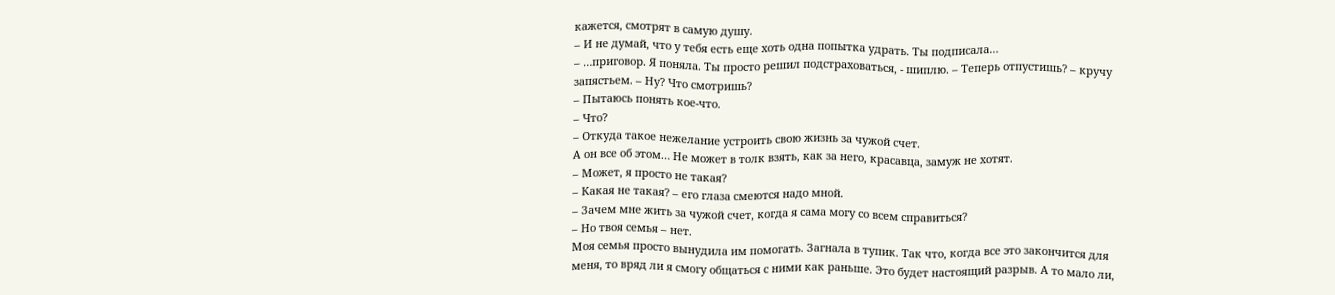кажется, смотрят в самую душу.
– И не думай, что у тебя есть еще хоть одна попытка удрать. Ты подписала…
– …приговор. Я поняла. Ты просто решил подстраховаться, - шиплю. – Теперь отпустишь? – кручу запястьем. – Ну? Что смотришь?
– Пытаюсь понять кое-что.
– Что?
– Откуда такое нежелание устроить свою жизнь за чужой счет.
А он все об этом… Не может в толк взять, как за него, красавца, замуж не хотят.
– Может, я просто не такая?
– Какая не такая? – его глаза смеются надо мной.
– Зачем мне жить за чужой счет, когда я сама могу со всем справиться?
– Но твоя семья – нет.
Моя семья просто вынудила им помогать. Загнала в тупик. Так что, когда все это закончится для меня, то вряд ли я смогу общаться с ними как раньше. Это будет настоящий разрыв. А то мало ли,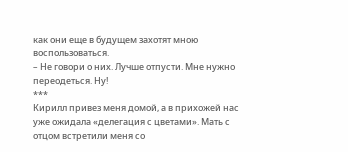как они еще в будущем захотят мною воспользоваться.
– Не говори о них. Лучше отпусти. Мне нужно переодеться. Ну!
***
Кирилл привез меня домой, а в прихожей нас уже ожидала «делегация с цветами». Мать с отцом встретили меня со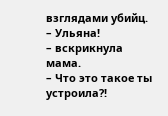взглядами убийц.
– Ульяна!
– вскрикнула мама.
– Что это такое ты устроила?!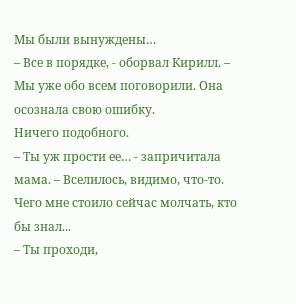Мы были вынуждены…
– Все в порядке, - оборвал Кирилл. – Мы уже обо всем поговорили. Она осознала свою ошибку.
Ничего подобного.
– Ты уж прости ее… - запричитала мама. – Вселилось, видимо, что-то.
Чего мне стоило сейчас молчать, кто бы знал...
– Ты проходи,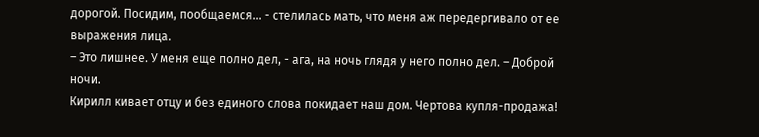дорогой. Посидим, пообщаемся… - стелилась мать, что меня аж передергивало от ее выражения лица.
– Это лишнее. У меня еще полно дел, - ага, на ночь глядя у него полно дел. – Доброй ночи.
Кирилл кивает отцу и без единого слова покидает наш дом. Чертова купля-продажа!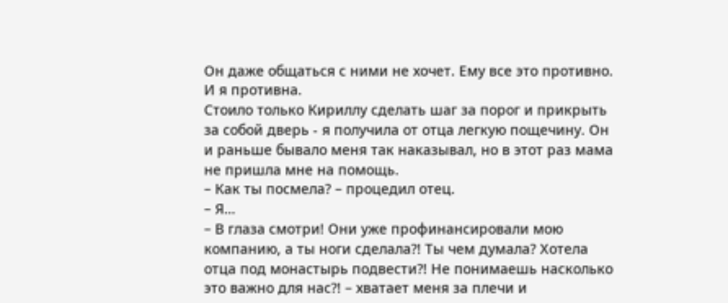Он даже общаться с ними не хочет. Ему все это противно. И я противна.
Стоило только Кириллу сделать шаг за порог и прикрыть за собой дверь - я получила от отца легкую пощечину. Он и раньше бывало меня так наказывал, но в этот раз мама не пришла мне на помощь.
– Как ты посмела? – процедил отец.
– Я…
– В глаза смотри! Они уже профинансировали мою компанию, а ты ноги сделала?! Ты чем думала? Хотела отца под монастырь подвести?! Не понимаешь насколько это важно для нас?! – хватает меня за плечи и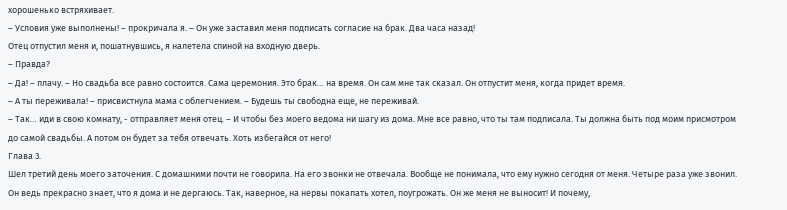хорошенько встряхивает.
– Условия уже выполнены! – прокричала я. – Он уже заставил меня подписать согласие на брак. Два часа назад!
Отец отпустил меня и, пошатнувшись, я налетела спиной на входную дверь.
– Правда?
– Да! – плачу. – Но свадьба все равно состоится. Сама церемония. Это брак… на время. Он сам мне так сказал. Он отпустит меня, когда придет время.
– А ты переживала! – присвистнула мама с облегчением. – Будешь ты свободна еще, не переживай.
– Так… иди в свою комнату, - отправляет меня отец. – И чтобы без моего ведома ни шагу из дома. Мне все равно, что ты там подписала. Ты должна быть под моим присмотром до самой свадьбы. А потом он будет за тебя отвечать. Хоть избегайся от него!
Глава 3.
Шел третий день моего заточения. С домашними почти не говорила. На его звонки не отвечала. Вообще не понимала, что ему нужно сегодня от меня. Четыре раза уже звонил. Он ведь прекрасно знает, что я дома и не дергаюсь. Так, наверное, на нервы покапать хотел, поугрожать. Он же меня не выносит! И почему,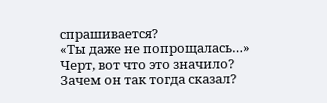спрашивается?
«Ты даже не попрощалась…»
Черт, вот что это значило? Зачем он так тогда сказал?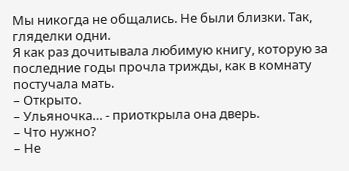Мы никогда не общались. Не были близки. Так, гляделки одни.
Я как раз дочитывала любимую книгу, которую за последние годы прочла трижды, как в комнату постучала мать.
– Открыто.
– Ульяночка… - приоткрыла она дверь.
– Что нужно?
– Не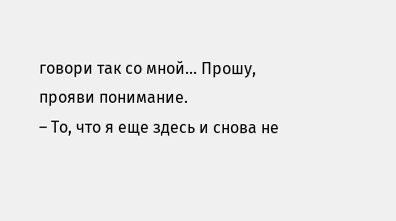говори так со мной... Прошу, прояви понимание.
– То, что я еще здесь и снова не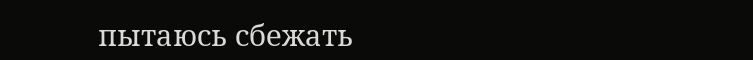пытаюсь сбежать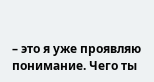– это я уже проявляю понимание. Чего ты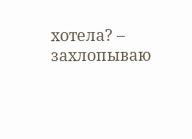хотела? – захлопываю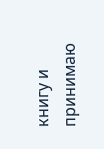книгу и принимаю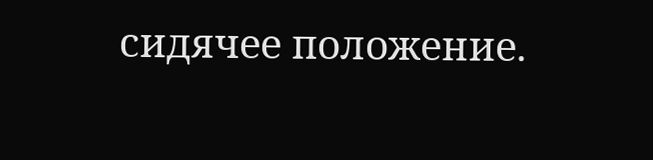сидячее положение.